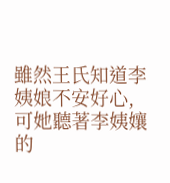雖然王氏知道李姨娘不安好心,可她聽著李姨孃的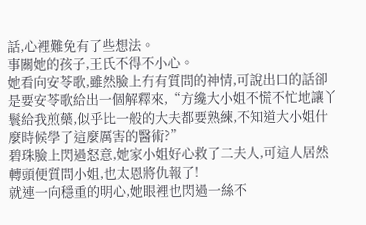話,心裡難免有了些想法。
事關她的孩子,王氏不得不小心。
她看向安苓歌,雖然臉上冇有質問的神情,可說出口的話卻是要安苓歌給出一個解釋來,“方纔大小姐不慌不忙地讓丫鬟給我煎藥,似乎比一般的大夫都要熟練,不知道大小姐什麼時候學了這麼厲害的醫術?”
碧珠臉上閃過怒意,她家小姐好心救了二夫人,可這人居然轉頭便質問小姐,也太恩將仇報了!
就連一向穩重的明心,她眼裡也閃過一絲不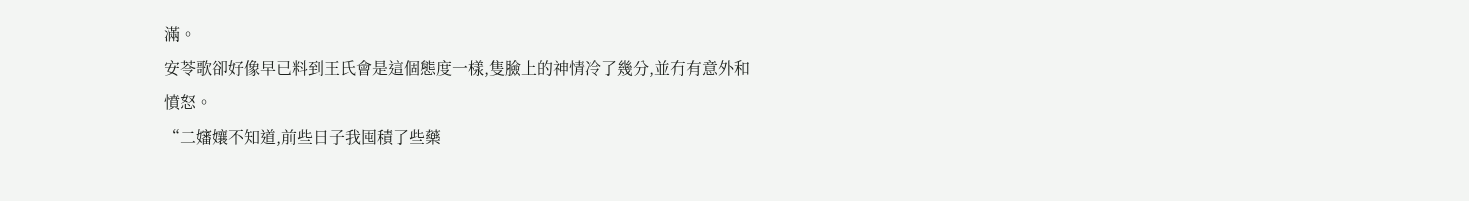滿。
安苓歌卻好像早已料到王氏會是這個態度一樣,隻臉上的神情冷了幾分,並冇有意外和憤怒。
“二嬸孃不知道,前些日子我囤積了些藥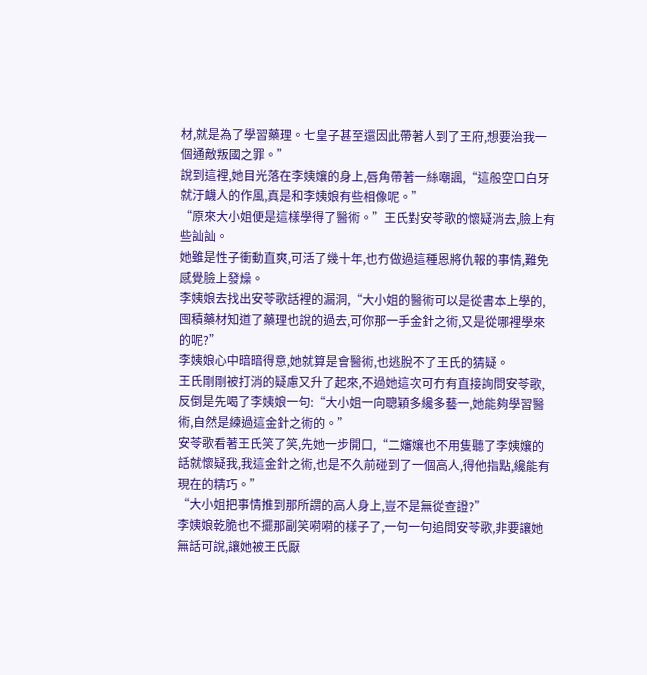材,就是為了學習藥理。七皇子甚至還因此帶著人到了王府,想要治我一個通敵叛國之罪。”
說到這裡,她目光落在李姨孃的身上,唇角帶著一絲嘲諷,“這般空口白牙就汙衊人的作風,真是和李姨娘有些相像呢。”
“原來大小姐便是這樣學得了醫術。”王氏對安苓歌的懷疑消去,臉上有些訕訕。
她雖是性子衝動直爽,可活了幾十年,也冇做過這種恩將仇報的事情,難免感覺臉上發燥。
李姨娘去找出安苓歌話裡的漏洞,“大小姐的醫術可以是從書本上學的,囤積藥材知道了藥理也說的過去,可你那一手金針之術,又是從哪裡學來的呢?”
李姨娘心中暗暗得意,她就算是會醫術,也逃脫不了王氏的猜疑。
王氏剛剛被打消的疑慮又升了起來,不過她這次可冇有直接詢問安苓歌,反倒是先喝了李姨娘一句:“大小姐一向聰穎多纔多藝一,她能夠學習醫術,自然是練過這金針之術的。”
安苓歌看著王氏笑了笑,先她一步開口,“二嬸孃也不用隻聽了李姨孃的話就懷疑我,我這金針之術,也是不久前碰到了一個高人,得他指點,纔能有現在的精巧。”
“大小姐把事情推到那所謂的高人身上,豈不是無從查證?”
李姨娘乾脆也不擺那副笑嗬嗬的樣子了,一句一句追問安苓歌,非要讓她無話可說,讓她被王氏厭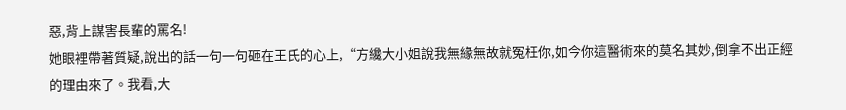惡,背上謀害長輩的罵名!
她眼裡帶著質疑,說出的話一句一句砸在王氏的心上,“方纔大小姐說我無緣無故就冤枉你,如今你這醫術來的莫名其妙,倒拿不出正經的理由來了。我看,大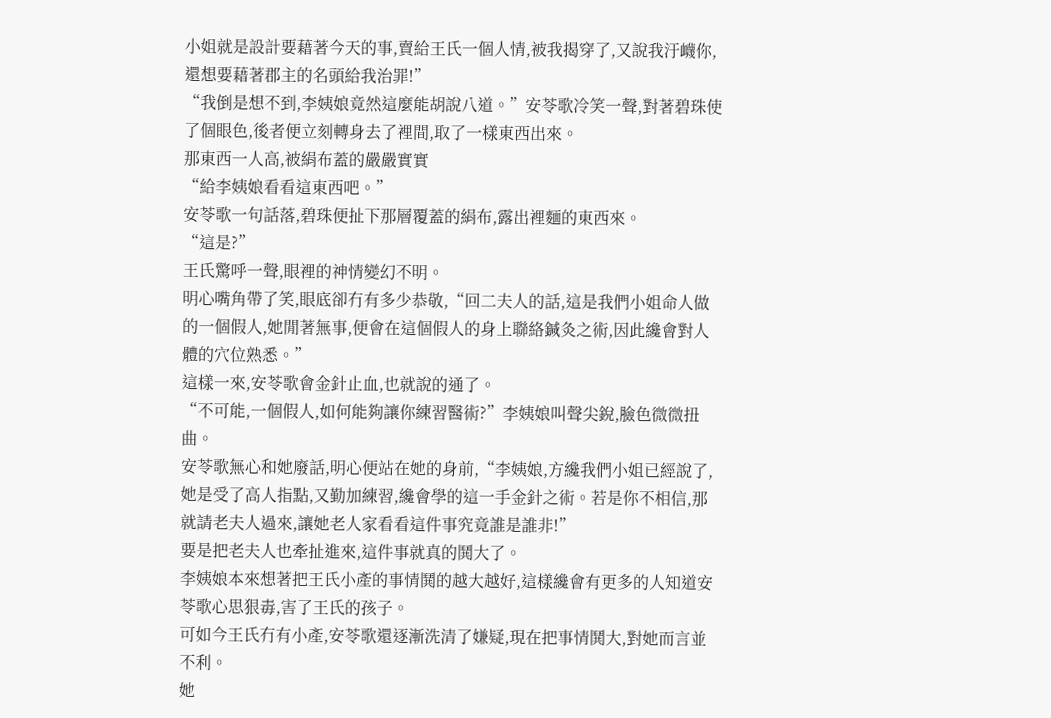小姐就是設計要藉著今天的事,賣給王氏一個人情,被我揭穿了,又說我汙衊你,還想要藉著郡主的名頭給我治罪!”
“我倒是想不到,李姨娘竟然這麼能胡說八道。”安苓歌冷笑一聲,對著碧珠使了個眼色,後者便立刻轉身去了裡間,取了一樣東西出來。
那東西一人高,被絹布蓋的嚴嚴實實
“給李姨娘看看這東西吧。”
安苓歌一句話落,碧珠便扯下那層覆蓋的絹布,露出裡麵的東西來。
“這是?”
王氏驚呼一聲,眼裡的神情變幻不明。
明心嘴角帶了笑,眼底卻冇有多少恭敬,“回二夫人的話,這是我們小姐命人做的一個假人,她閒著無事,便會在這個假人的身上聯絡鍼灸之術,因此纔會對人體的穴位熟悉。”
這樣一來,安苓歌會金針止血,也就說的通了。
“不可能,一個假人,如何能夠讓你練習醫術?”李姨娘叫聲尖銳,臉色微微扭曲。
安苓歌無心和她廢話,明心便站在她的身前,“李姨娘,方纔我們小姐已經說了,她是受了高人指點,又勤加練習,纔會學的這一手金針之術。若是你不相信,那就請老夫人過來,讓她老人家看看這件事究竟誰是誰非!”
要是把老夫人也牽扯進來,這件事就真的鬨大了。
李姨娘本來想著把王氏小產的事情鬨的越大越好,這樣纔會有更多的人知道安苓歌心思狠毒,害了王氏的孩子。
可如今王氏冇有小產,安苓歌還逐漸洗清了嫌疑,現在把事情鬨大,對她而言並不利。
她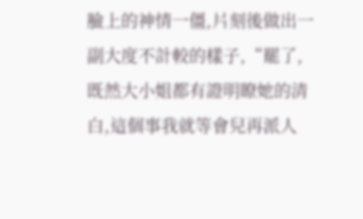臉上的神情一僵,片刻後做出一副大度不計較的樣子,“罷了,既然大小姐都有證明瞭她的清白,這個事我就等會兒再派人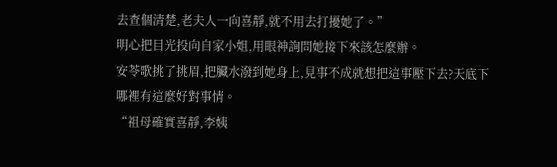去查個清楚,老夫人一向喜靜,就不用去打擾她了。”
明心把目光投向自家小姐,用眼神詢問她接下來該怎麼辦。
安苓歌挑了挑眉,把臟水潑到她身上,見事不成就想把這事壓下去?天底下哪裡有這麼好對事情。
“祖母確實喜靜,李姨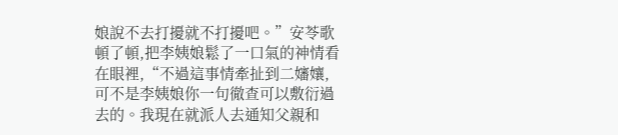娘說不去打擾就不打擾吧。”安苓歌頓了頓,把李姨娘鬆了一口氣的神情看在眼裡,“不過這事情牽扯到二嬸孃,可不是李姨娘你一句徹查可以敷衍過去的。我現在就派人去通知父親和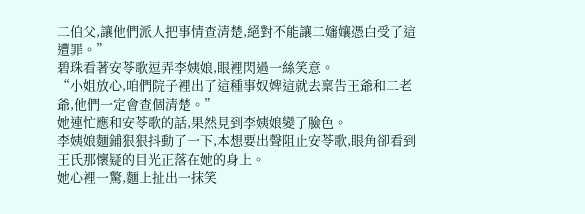二伯父,讓他們派人把事情查清楚,絕對不能讓二嬸孃憑白受了這遭罪。”
碧珠看著安苓歌逗弄李姨娘,眼裡閃過一絲笑意。
“小姐放心,咱們院子裡出了這種事奴婢這就去稟告王爺和二老爺,他們一定會查個清楚。”
她連忙應和安苓歌的話,果然見到李姨娘變了臉色。
李姨娘麵鋪狠狠抖動了一下,本想要出聲阻止安苓歌,眼角卻看到王氏那懷疑的目光正落在她的身上。
她心裡一驚,麵上扯出一抹笑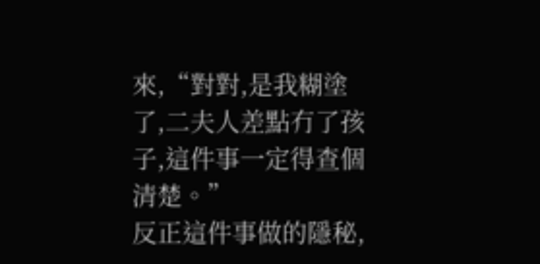來,“對對,是我糊塗了,二夫人差點冇了孩子,這件事一定得查個清楚。”
反正這件事做的隱秘,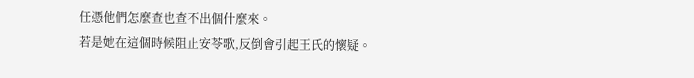任憑他們怎麼查也查不出個什麼來。
若是她在這個時候阻止安苓歌,反倒會引起王氏的懷疑。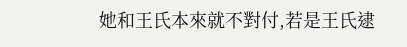她和王氏本來就不對付,若是王氏逮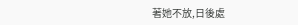著她不放,日後處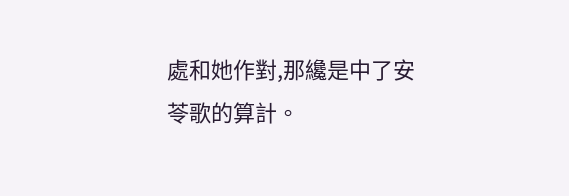處和她作對,那纔是中了安苓歌的算計。